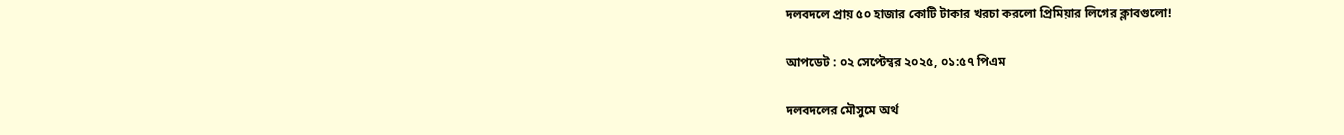দলবদলে প্রায় ৫০ হাজার কোটি টাকার খরচা করলো প্রিমিয়ার লিগের ক্লাবগুলো!

আপডেট : ০২ সেপ্টেম্বর ২০২৫, ০১:৫৭ পিএম

দলবদলের মৌসুমে অর্থ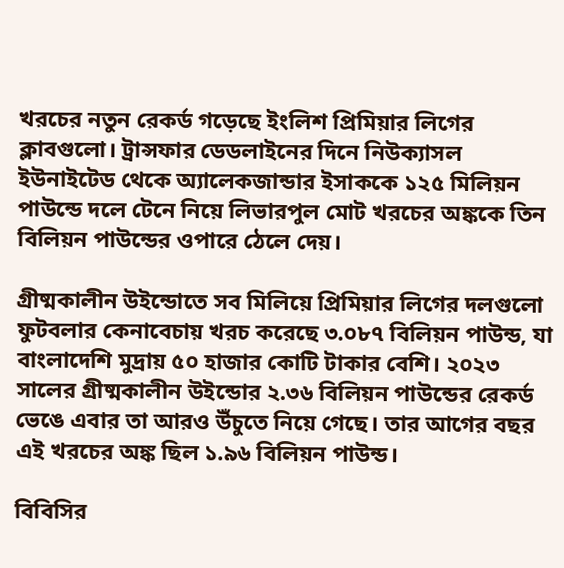খরচের নতুন রেকর্ড গড়েছে ইংলিশ প্রিমিয়ার লিগের ক্লাবগুলো। ট্রান্সফার ডেডলাইনের দিনে নিউক্যাসল ইউনাইটেড থেকে অ্যালেকজান্ডার ইসাককে ১২৫ মিলিয়ন পাউন্ডে দলে টেনে নিয়ে লিভারপুল মোট খরচের অঙ্ককে তিন বিলিয়ন পাউন্ডের ওপারে ঠেলে দেয়।

গ্রীষ্মকালীন উইন্ডোতে সব মিলিয়ে প্রিমিয়ার লিগের দলগুলো ফুটবলার কেনাবেচায় খরচ করেছে ৩.০৮৭ বিলিয়ন পাউন্ড, যা বাংলাদেশি মুদ্রায় ৫০ হাজার কোটি টাকার বেশি। ২০২৩ সালের গ্রীষ্মকালীন উইন্ডোর ২.৩৬ বিলিয়ন পাউন্ডের রেকর্ড ভেঙে এবার তা আরও উঁচুতে নিয়ে গেছে। তার আগের বছর এই খরচের অঙ্ক ছিল ১.৯৬ বিলিয়ন পাউন্ড।

বিবিসির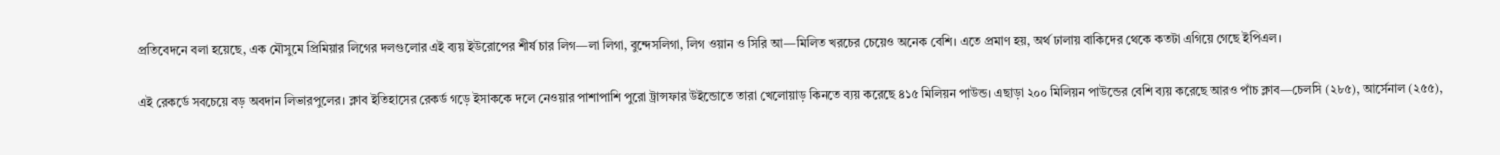প্রতিবেদনে বলা হয়েছে, এক মৌসুমে প্রিমিয়ার লিগের দলগুলোর এই ব্যয় ইউরোপের শীর্ষ চার লিগ—লা লিগা, বুন্দেসলিগা, লিগ ওয়ান ও সিরি আ—মিলিত খরচের চেয়েও অনেক বেশি। এতে প্রমাণ হয়, অর্থ ঢালায় বাকিদের থেকে কতটা এগিয়ে গেছে ইপিএল।

এই রেকর্ডে সবচেয়ে বড় অবদান লিভারপুলের। ক্লাব ইতিহাসের রেকর্ড গড়ে ইসাককে দলে নেওয়ার পাশাপাশি পুরো ট্রান্সফার উইন্ডোতে তারা খেলোয়াড় কিনতে ব্যয় করেছে ৪১৫ মিলিয়ন পাউন্ড। এছাড়া ২০০ মিলিয়ন পাউন্ডের বেশি ব্যয় করেছে আরও পাঁচ ক্লাব—চেলসি (২৮৫), আর্সেনাল (২৫৫),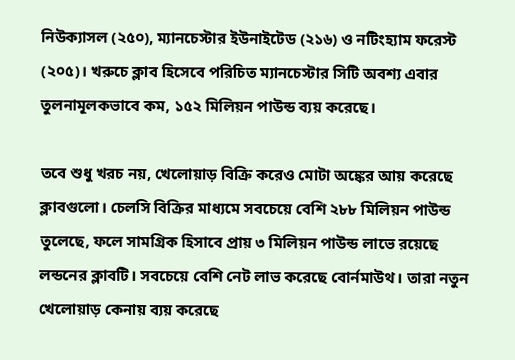নিউক্যাসল (২৫০), ম্যানচেস্টার ইউনাইটেড (২১৬) ও নটিংহ্যাম ফরেস্ট (২০৫)। খরুচে ক্লাব হিসেবে পরিচিত ম্যানচেস্টার সিটি অবশ্য এবার তুলনামূলকভাবে কম, ১৫২ মিলিয়ন পাউন্ড ব্যয় করেছে।

তবে শুধু খরচ নয়, খেলোয়াড় বিক্রি করেও মোটা অঙ্কের আয় করেছে ক্লাবগুলো। চেলসি বিক্রির মাধ্যমে সবচেয়ে বেশি ২৮৮ মিলিয়ন পাউন্ড তুলেছে, ফলে সামগ্রিক হিসাবে প্রায় ৩ মিলিয়ন পাউন্ড লাভে রয়েছে লন্ডনের ক্লাবটি। সবচেয়ে বেশি নেট লাভ করেছে বোর্নমাউথ। তারা নতুন খেলোয়াড় কেনায় ব্যয় করেছে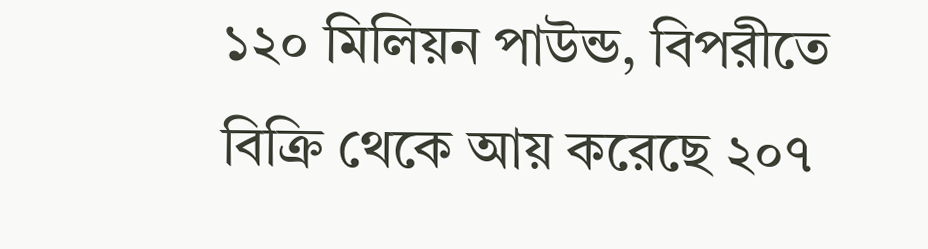১২০ মিলিয়ন পাউন্ড, বিপরীতে বিক্রি থেকে আয় করেছে ২০৭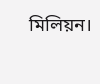মিলিয়ন।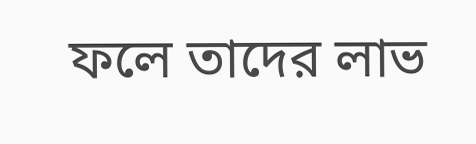ফলে তাদের লাভ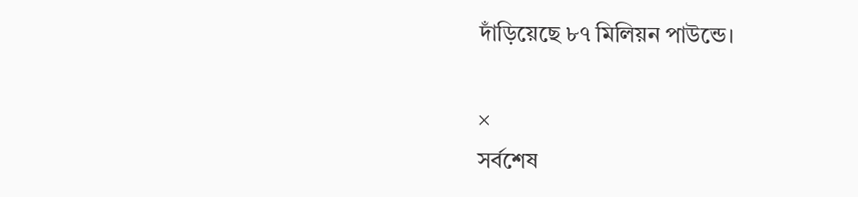দাঁড়িয়েছে ৮৭ মিলিয়ন পাউন্ডে।

×
সর্বশেষ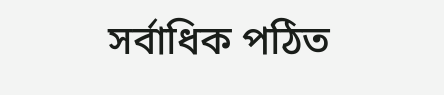সর্বাধিক পঠিত